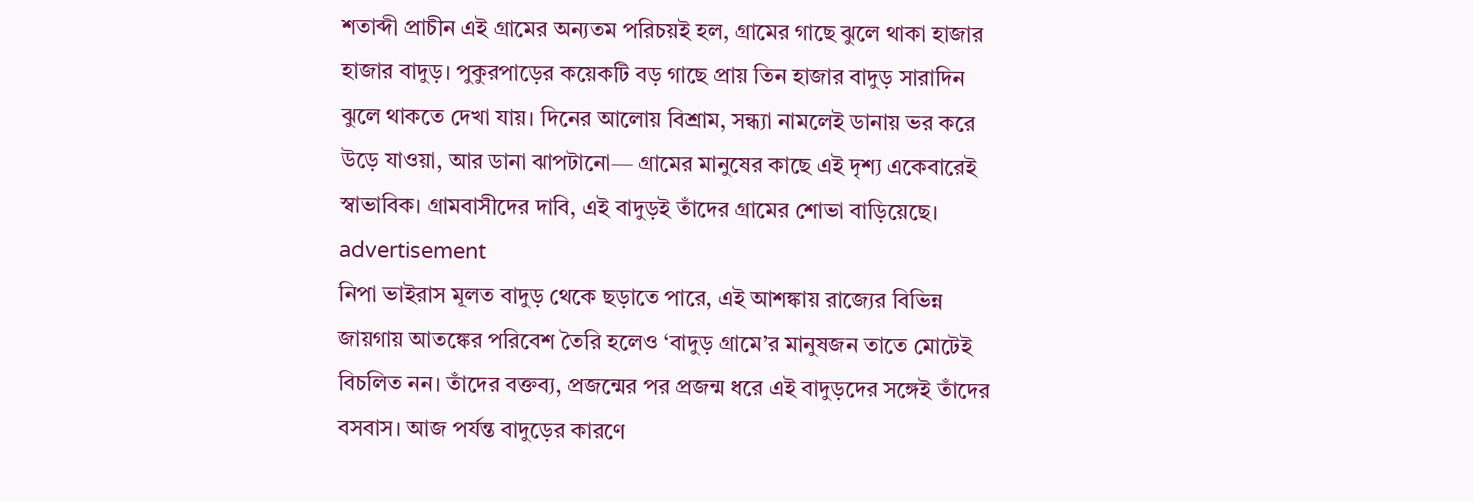শতাব্দী প্রাচীন এই গ্রামের অন্যতম পরিচয়ই হল, গ্রামের গাছে ঝুলে থাকা হাজার হাজার বাদুড়। পুকুরপাড়ের কয়েকটি বড় গাছে প্রায় তিন হাজার বাদুড় সারাদিন ঝুলে থাকতে দেখা যায়। দিনের আলোয় বিশ্রাম, সন্ধ্যা নামলেই ডানায় ভর করে উড়ে যাওয়া, আর ডানা ঝাপটানো— গ্রামের মানুষের কাছে এই দৃশ্য একেবারেই স্বাভাবিক। গ্রামবাসীদের দাবি, এই বাদুড়ই তাঁদের গ্রামের শোভা বাড়িয়েছে।
advertisement
নিপা ভাইরাস মূলত বাদুড় থেকে ছড়াতে পারে, এই আশঙ্কায় রাজ্যের বিভিন্ন জায়গায় আতঙ্কের পরিবেশ তৈরি হলেও ‘বাদুড় গ্রামে’র মানুষজন তাতে মোটেই বিচলিত নন। তাঁদের বক্তব্য, প্রজন্মের পর প্রজন্ম ধরে এই বাদুড়দের সঙ্গেই তাঁদের বসবাস। আজ পর্যন্ত বাদুড়ের কারণে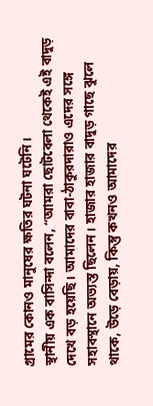গ্রামের কোনও মানুষের ক্ষতির ঘটনা ঘটেনি।
স্থানীয় এক বাসিন্দা বলেন, “আমরা ছোটবেলা থেকেই এই বাদুড় দেখে বড় হয়েছি। আমাদের বাবা-ঠাকুরদারাও এদের সঙ্গে সহাবস্থানে অভ্যস্ত ছিলেন। হাজার হাজার বাদুড় গাছে ঝুলে থাকে, উড়ে বেড়ায়, কিন্তু কখনও আমাদের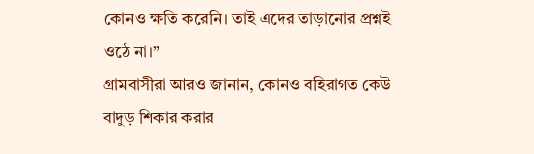কোনও ক্ষতি করেনি। তাই এদের তাড়ানোর প্রশ্নই ওঠে না।”
গ্রামবাসীরা আরও জানান, কোনও বহিরাগত কেউ বাদুড় শিকার করার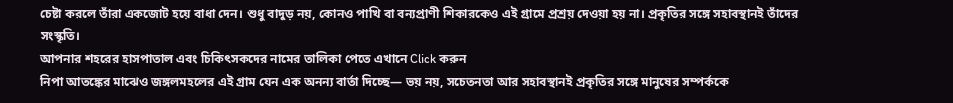চেষ্টা করলে তাঁরা একজোট হয়ে বাধা দেন। শুধু বাদুড় নয়, কোনও পাখি বা বন্যপ্রাণী শিকারকেও এই গ্রামে প্রশ্রয় দেওয়া হয় না। প্রকৃতির সঙ্গে সহাবস্থানই তাঁদের সংস্কৃতি।
আপনার শহরের হাসপাতাল এবং চিকিৎসকদের নামের তালিকা পেতে এখানে Click করুন
নিপা আতঙ্কের মাঝেও জঙ্গলমহলের এই গ্রাম যেন এক অনন্য বার্তা দিচ্ছে— ভয় নয়, সচেতনতা আর সহাবস্থানই প্রকৃতির সঙ্গে মানুষের সম্পর্ককে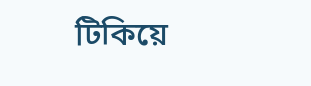টিকিয়ে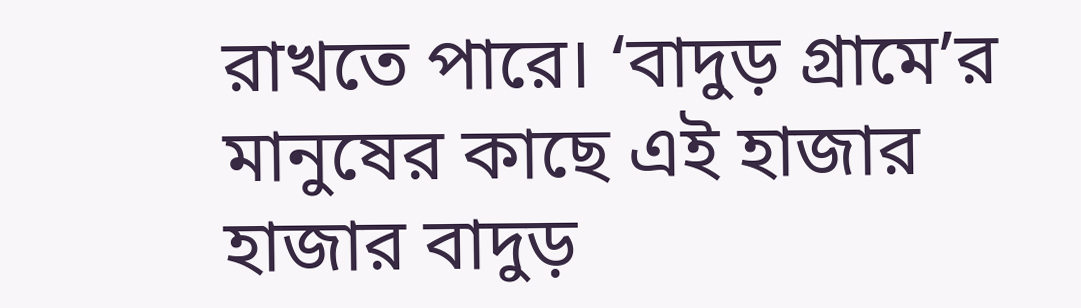রাখতে পারে। ‘বাদুড় গ্রামে’র মানুষের কাছে এই হাজার হাজার বাদুড়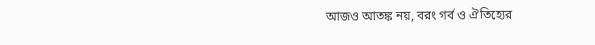আজও আতঙ্ক নয়, বরং গর্ব ও ঐতিহ্যের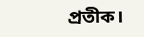প্রতীক।